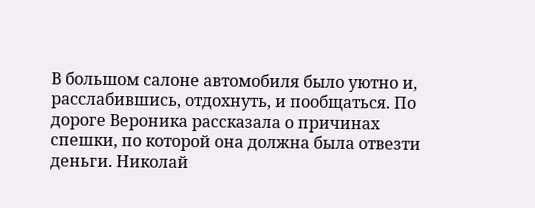В большом салоне автомобиля было уютно и, расслабившись, отдохнуть, и пообщаться. По дороге Вероника рассказала о причинах спешки, по которой она должна была отвезти деньги. Николай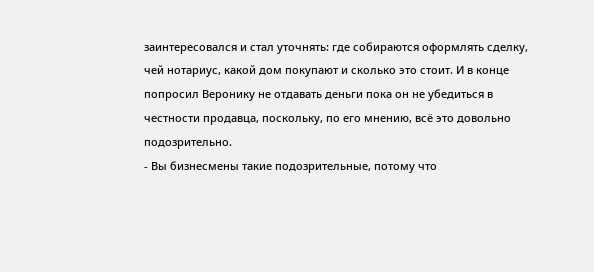заинтересовался и стал уточнять: где собираются оформлять сделку, чей нотариус, какой дом покупают и сколько это стоит. И в конце попросил Веронику не отдавать деньги пока он не убедиться в честности продавца, поскольку, по его мнению, всё это довольно подозрительно.
- Вы бизнесмены такие подозрительные, потому что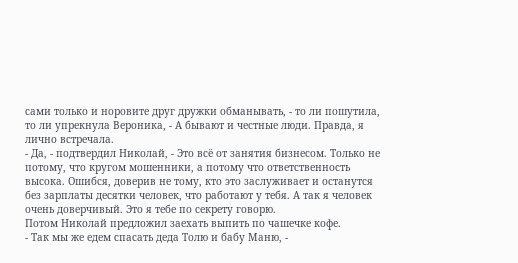сами только и норовите друг дружки обманывать, - то ли пошутила, то ли упрекнула Вероника, - А бывают и честные люди. Правда, я лично встречала.
- Да, - подтвердил Николай, - Это всё от занятия бизнесом. Только не потому, что кругом мошенники, а потому что ответственность высока. Ошибся, доверив не тому, кто это заслуживает и останутся без зарплаты десятки человек, что работают у тебя. А так я человек очень доверчивый. Это я тебе по секрету говорю.
Потом Николай предложил заехать выпить по чашечке кофе.
- Так мы же едем спасать деда Толю и бабу Маню, -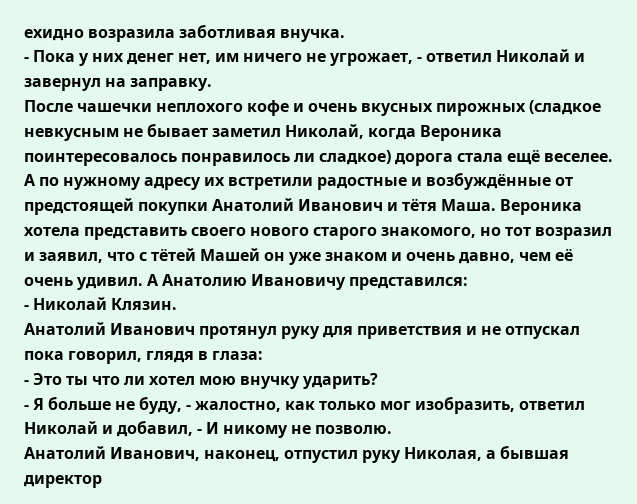ехидно возразила заботливая внучка.
- Пока у них денег нет, им ничего не угрожает, - ответил Николай и завернул на заправку.
После чашечки неплохого кофе и очень вкусных пирожных (сладкое невкусным не бывает заметил Николай, когда Вероника поинтересовалось понравилось ли сладкое) дорога стала ещё веселее.
А по нужному адресу их встретили радостные и возбуждённые от предстоящей покупки Анатолий Иванович и тётя Маша. Вероника хотела представить своего нового старого знакомого, но тот возразил и заявил, что с тётей Машей он уже знаком и очень давно, чем её очень удивил. А Анатолию Ивановичу представился:
- Николай Клязин.
Анатолий Иванович протянул руку для приветствия и не отпускал пока говорил, глядя в глаза:
- Это ты что ли хотел мою внучку ударить?
- Я больше не буду, - жалостно, как только мог изобразить, ответил Николай и добавил, - И никому не позволю.
Анатолий Иванович, наконец, отпустил руку Николая, а бывшая директор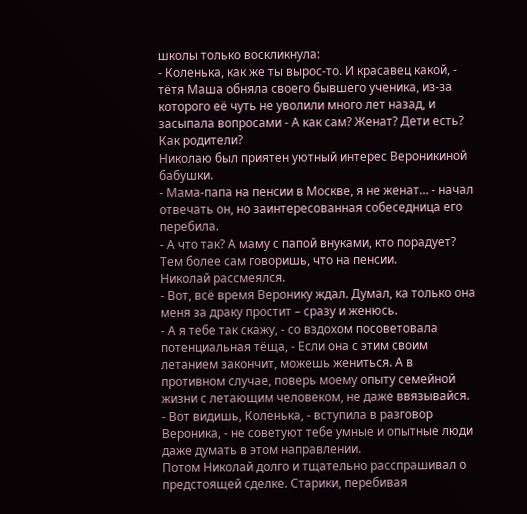школы только воскликнула:
- Коленька, как же ты вырос-то. И красавец какой, - тётя Маша обняла своего бывшего ученика, из-за которого её чуть не уволили много лет назад, и засыпала вопросами - А как сам? Женат? Дети есть? Как родители?
Николаю был приятен уютный интерес Вероникиной бабушки.
- Мама-папа на пенсии в Москве, я не женат… - начал отвечать он, но заинтересованная собеседница его перебила.
- А что так? А маму с папой внуками, кто порадует? Тем более сам говоришь, что на пенсии.
Николай рассмеялся.
- Вот, всё время Веронику ждал. Думал, ка только она меня за драку простит – сразу и женюсь.
- А я тебе так скажу, - со вздохом посоветовала потенциальная тёща, - Если она с этим своим летанием закончит, можешь жениться. А в противном случае, поверь моему опыту семейной жизни с летающим человеком, не даже ввязывайся.
- Вот видишь, Коленька, - вступила в разговор Вероника, - не советуют тебе умные и опытные люди даже думать в этом направлении.
Потом Николай долго и тщательно расспрашивал о предстоящей сделке. Старики, перебивая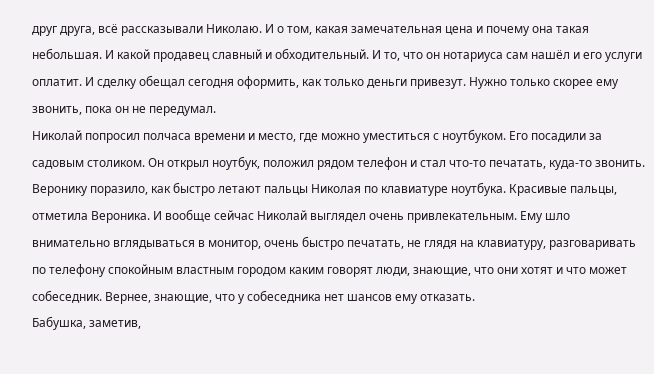друг друга, всё рассказывали Николаю. И о том, какая замечательная цена и почему она такая небольшая. И какой продавец славный и обходительный. И то, что он нотариуса сам нашёл и его услуги оплатит. И сделку обещал сегодня оформить, как только деньги привезут. Нужно только скорее ему звонить, пока он не передумал.
Николай попросил полчаса времени и место, где можно уместиться с ноутбуком. Его посадили за садовым столиком. Он открыл ноутбук, положил рядом телефон и стал что-то печатать, куда-то звонить. Веронику поразило, как быстро летают пальцы Николая по клавиатуре ноутбука. Красивые пальцы, отметила Вероника. И вообще сейчас Николай выглядел очень привлекательным. Ему шло внимательно вглядываться в монитор, очень быстро печатать, не глядя на клавиатуру, разговаривать по телефону спокойным властным городом каким говорят люди, знающие, что они хотят и что может собеседник. Вернее, знающие, что у собеседника нет шансов ему отказать.
Бабушка, заметив,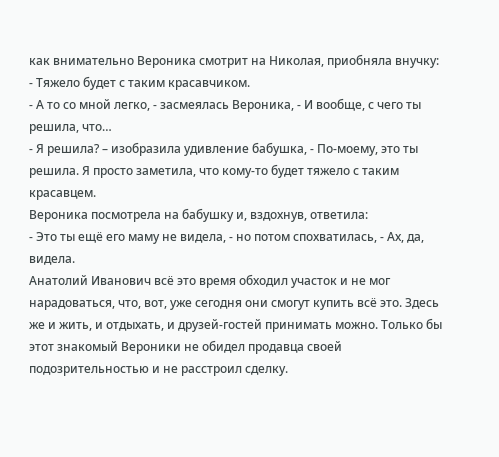как внимательно Вероника смотрит на Николая, приобняла внучку:
- Тяжело будет с таким красавчиком.
- А то со мной легко, - засмеялась Вероника, - И вообще, с чего ты решила, что…
- Я решила? – изобразила удивление бабушка, - По-моему, это ты решила. Я просто заметила, что кому-то будет тяжело с таким красавцем.
Вероника посмотрела на бабушку и, вздохнув, ответила:
- Это ты ещё его маму не видела, - но потом спохватилась, - Ах, да, видела.
Анатолий Иванович всё это время обходил участок и не мог нарадоваться, что, вот, уже сегодня они смогут купить всё это. Здесь же и жить, и отдыхать, и друзей-гостей принимать можно. Только бы этот знакомый Вероники не обидел продавца своей подозрительностью и не расстроил сделку.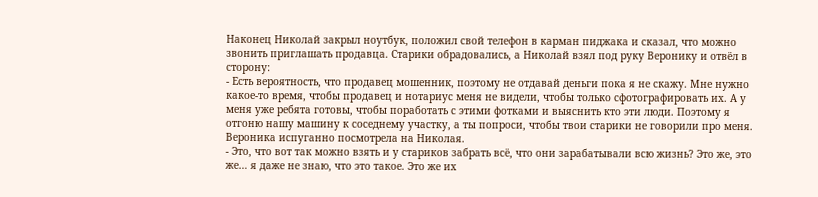Наконец Николай закрыл ноутбук, положил свой телефон в карман пиджака и сказал, что можно звонить приглашать продавца. Старики обрадовались, а Николай взял под руку Веронику и отвёл в сторону:
- Есть вероятность, что продавец мошенник, поэтому не отдавай деньги пока я не скажу. Мне нужно какое-то время, чтобы продавец и нотариус меня не видели, чтобы только сфотографировать их. А у меня уже ребята готовы, чтобы поработать с этими фотками и выяснить кто эти люди. Поэтому я отгоню нашу машину к соседнему участку, а ты попроси, чтобы твои старики не говорили про меня.
Вероника испуганно посмотрела на Николая.
- Это, что вот так можно взять и у стариков забрать всё, что они зарабатывали всю жизнь? Это же, это же… я даже не знаю, что это такое. Это же их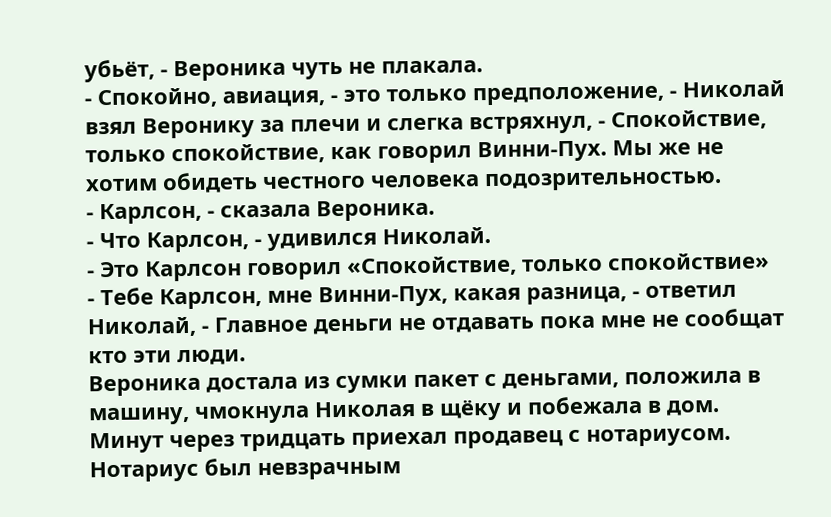убьёт, - Вероника чуть не плакала.
- Спокойно, авиация, - это только предположение, - Николай взял Веронику за плечи и слегка встряхнул, - Спокойствие, только спокойствие, как говорил Винни-Пух. Мы же не хотим обидеть честного человека подозрительностью.
- Карлсон, - сказала Вероника.
- Что Карлсон, - удивился Николай.
- Это Карлсон говорил «Спокойствие, только спокойствие»
- Тебе Карлсон, мне Винни-Пух, какая разница, - ответил Николай, - Главное деньги не отдавать пока мне не сообщат кто эти люди.
Вероника достала из сумки пакет с деньгами, положила в машину, чмокнула Николая в щёку и побежала в дом.
Минут через тридцать приехал продавец с нотариусом. Нотариус был невзрачным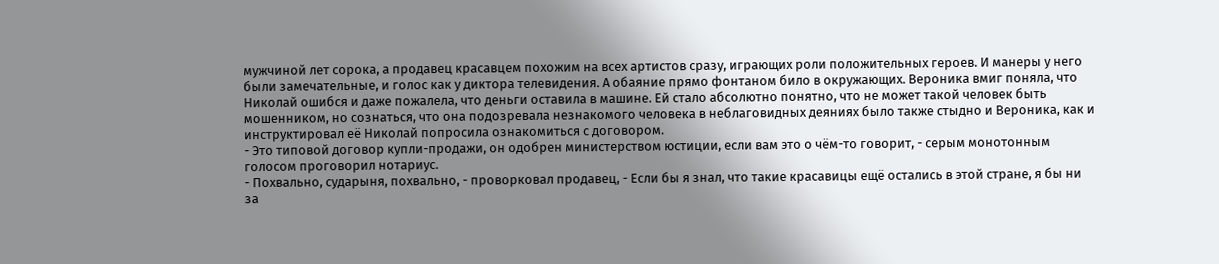мужчиной лет сорока, а продавец красавцем похожим на всех артистов сразу, играющих роли положительных героев. И манеры у него были замечательные, и голос как у диктора телевидения. А обаяние прямо фонтаном било в окружающих. Вероника вмиг поняла, что Николай ошибся и даже пожалела, что деньги оставила в машине. Ей стало абсолютно понятно, что не может такой человек быть мошенником, но сознаться, что она подозревала незнакомого человека в неблаговидных деяниях было также стыдно и Вероника, как и инструктировал её Николай попросила ознакомиться с договором.
- Это типовой договор купли-продажи, он одобрен министерством юстиции, если вам это о чём-то говорит, - серым монотонным голосом проговорил нотариус.
- Похвально, сударыня, похвально, - проворковал продавец, - Если бы я знал, что такие красавицы ещё остались в этой стране, я бы ни за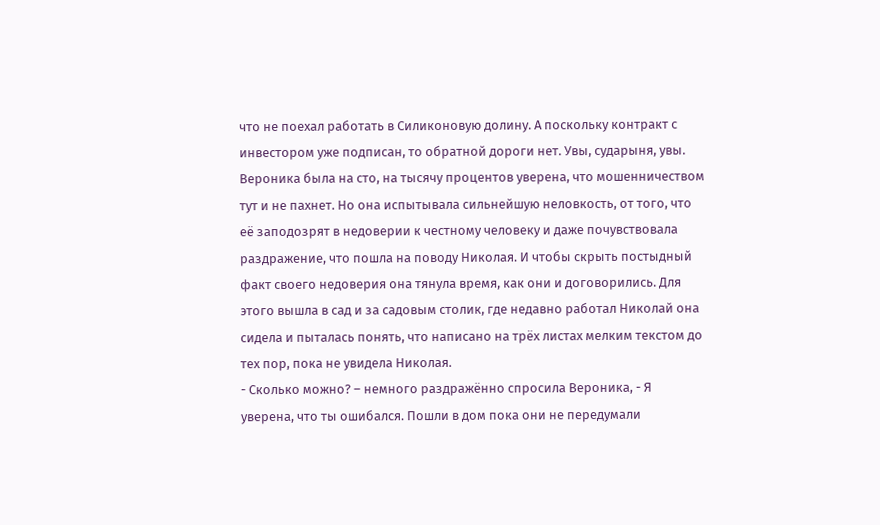что не поехал работать в Силиконовую долину. А поскольку контракт с инвестором уже подписан, то обратной дороги нет. Увы, сударыня, увы.
Вероника была на сто, на тысячу процентов уверена, что мошенничеством тут и не пахнет. Но она испытывала сильнейшую неловкость, от того, что её заподозрят в недоверии к честному человеку и даже почувствовала раздражение, что пошла на поводу Николая. И чтобы скрыть постыдный факт своего недоверия она тянула время, как они и договорились. Для этого вышла в сад и за садовым столик, где недавно работал Николай она сидела и пыталась понять, что написано на трёх листах мелким текстом до тех пор, пока не увидела Николая.
- Сколько можно? – немного раздражённо спросила Вероника, - Я уверена, что ты ошибался. Пошли в дом пока они не передумали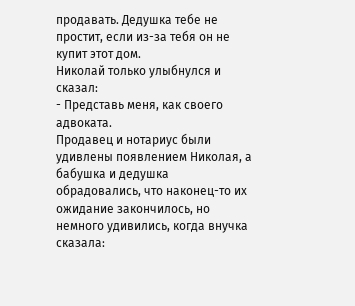продавать. Дедушка тебе не простит, если из-за тебя он не купит этот дом.
Николай только улыбнулся и сказал:
- Представь меня, как своего адвоката.
Продавец и нотариус были удивлены появлением Николая, а бабушка и дедушка обрадовались, что наконец-то их ожидание закончилось, но немного удивились, когда внучка сказала: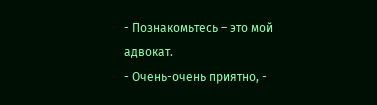- Познакомьтесь – это мой адвокат.
- Очень-очень приятно, -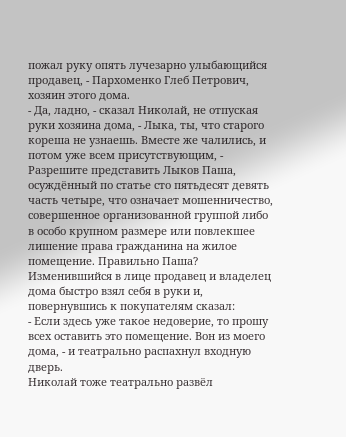пожал руку опять лучезарно улыбающийся продавец, - Пархоменко Глеб Петрович, хозяин этого дома.
- Да, ладно, - сказал Николай, не отпуская руки хозяина дома, - Лыка, ты, что старого кореша не узнаешь. Вместе же чалились, и потом уже всем присутствующим, - Разрешите представить Лыков Паша, осуждённый по статье сто пятьдесят девять часть четыре, что означает мошенничество, совершенное организованной группой либо в особо крупном размере или повлекшее лишение права гражданина на жилое помещение. Правильно Паша?
Изменившийся в лице продавец и владелец дома быстро взял себя в руки и, повернувшись к покупателям сказал:
- Если здесь уже такое недоверие, то прошу всех оставить это помещение. Вон из моего дома, - и театрально распахнул входную дверь.
Николай тоже театрально развёл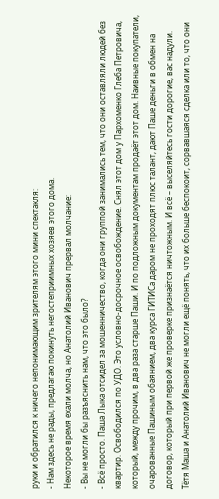руки и обратился к ничего непонимающим зрителям этого мини спектакля:
- Нам здесь не рады, предлагаю покинуть негостеприимных хозяев этого дома.
Некоторое время ехали молча, но Анатолий Иванович прервал молчание:
- Вы не могли бы разъяснить нам, что это было?
- Всё просто. Паша Лыка отсидел за мошенничество, когда они группой занимались тем, что они оставляли людей без квартир. Освободился по УДО. Это условно-досрочное освобождение. Снял этот дом у Пархоменко Глеба Петровича, который, между прочим, в два раза старше Паши. И по подложным документам продаёт этот дом. Наивные покупатели, очарованные Пашиным обаянием, два курса ГИТИСа даром не проходят плюс талант, дают Паше деньги в обмен на договор, который при первой же проверке признаётся ничтожным. И всё – выселяйтесь гости дорогие, вас надули.
Тётя Маша и Анатолий Иванович не могли ещё понять, что их больше беспокоит, сорвавшаяся сделка или то, что они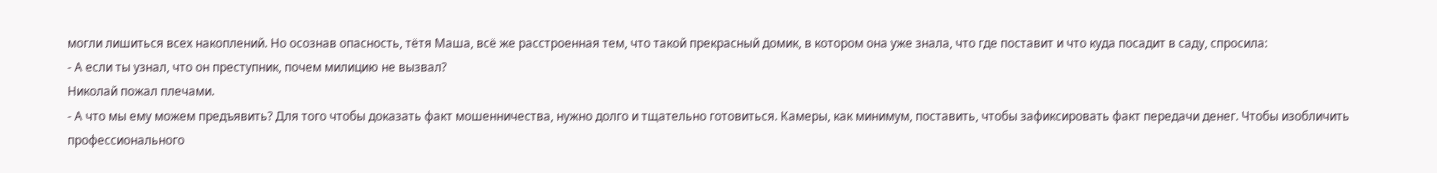могли лишиться всех накоплений. Но осознав опасность, тётя Маша, всё же расстроенная тем, что такой прекрасный домик, в котором она уже знала, что где поставит и что куда посадит в саду, спросила:
- А если ты узнал, что он преступник, почем милицию не вызвал?
Николай пожал плечами.
- А что мы ему можем предъявить? Для того чтобы доказать факт мошенничества, нужно долго и тщательно готовиться. Камеры, как минимум, поставить, чтобы зафиксировать факт передачи денег. Чтобы изобличить профессионального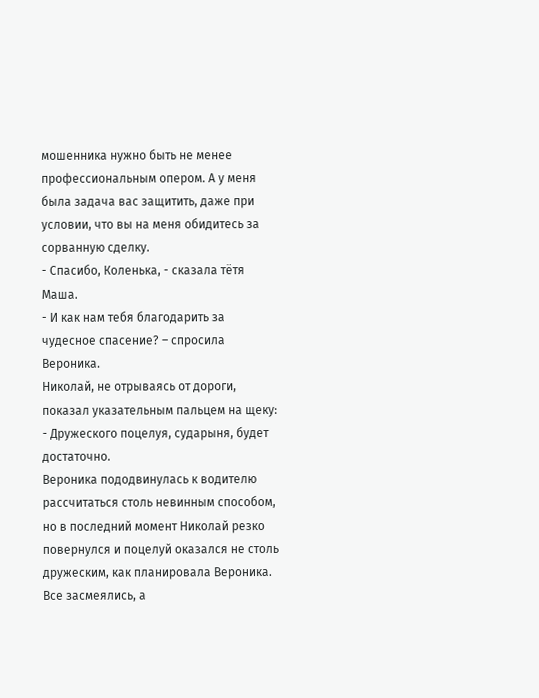мошенника нужно быть не менее профессиональным опером. А у меня была задача вас защитить, даже при условии, что вы на меня обидитесь за сорванную сделку.
- Спасибо, Коленька, - сказала тётя Маша.
- И как нам тебя благодарить за чудесное спасение? – спросила Вероника.
Николай, не отрываясь от дороги, показал указательным пальцем на щеку:
- Дружеского поцелуя, сударыня, будет достаточно.
Вероника пододвинулась к водителю рассчитаться столь невинным способом, но в последний момент Николай резко повернулся и поцелуй оказался не столь дружеским, как планировала Вероника.
Все засмеялись, а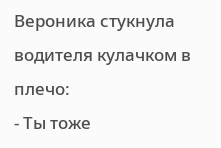Вероника стукнула водителя кулачком в плечо:
- Ты тоже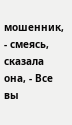мошенник, - смеясь, сказала она, - Все вы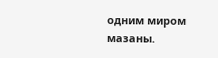одним миром мазаны.